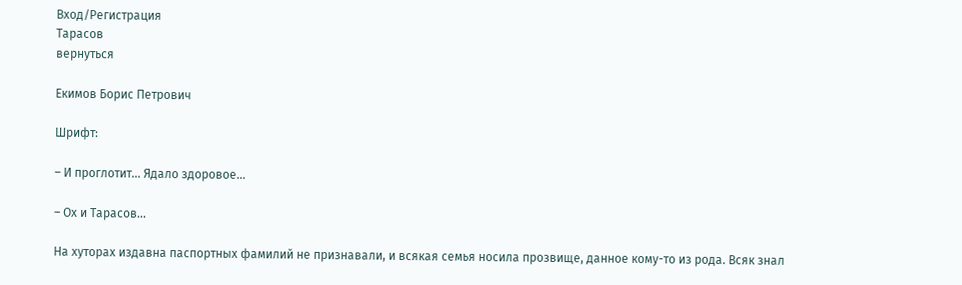Вход/Регистрация
Тарасов
вернуться

Екимов Борис Петрович

Шрифт:

– И проглотит... Ядало здоровое...

– Ох и Тарасов...

На хуторах издавна паспортных фамилий не признавали, и всякая семья носила прозвище, данное кому-то из рода. Всяк знал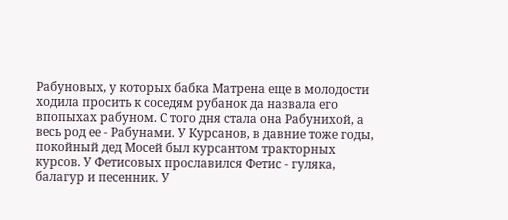Рабуновых, у которых бабка Матрена еще в молодости ходила просить к соседям рубанок да назвала его впопыхах рабуном. С того дня стала она Рабунихой, а весь род ее - Рабунами. У Курсанов, в давние тоже годы, покойный дед Мосей был курсантом тракторных курсов. У Фетисовых прославился Фетис - гуляка, балагур и песенник. У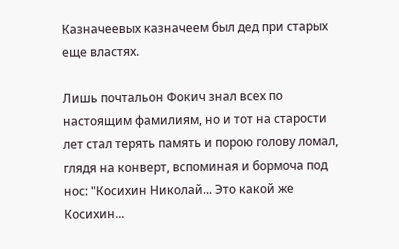Казначеевых казначеем был дед при старых еще властях.

Лишь почтальон Фокич знал всех по настоящим фамилиям, но и тот на старости лет стал терять память и порою голову ломал, глядя на конверт, вспоминая и бормоча под нос: "Косихин Николай... Это какой же Косихин...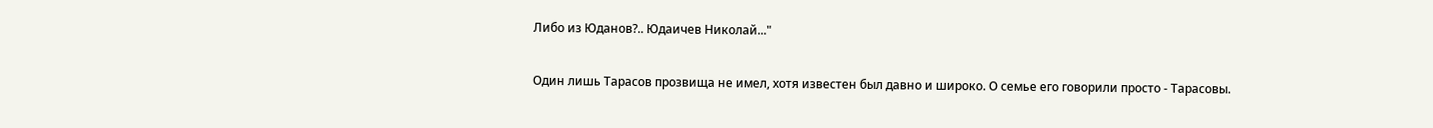Либо из Юданов?.. Юдаичев Николай..."

Один лишь Тарасов прозвища не имел, хотя известен был давно и широко. О семье его говорили просто - Тарасовы.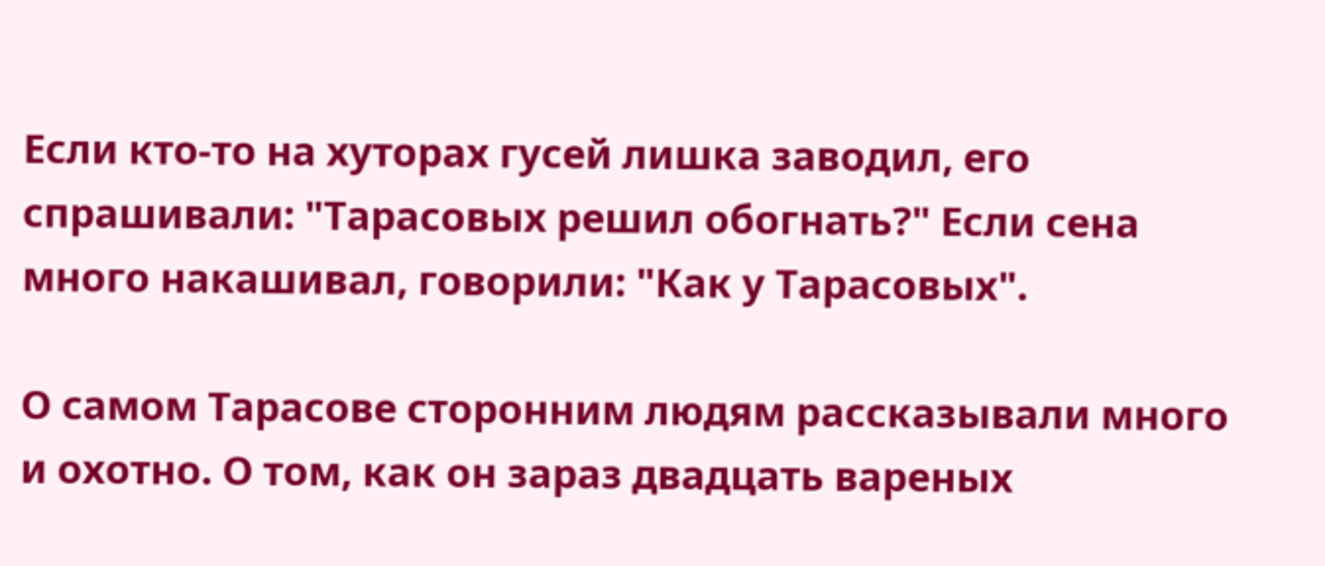Если кто-то на хуторах гусей лишка заводил, его спрашивали: "Тарасовых решил обогнать?" Если сена много накашивал, говорили: "Как у Тарасовых".

О самом Тарасове сторонним людям рассказывали много и охотно. О том, как он зараз двадцать вареных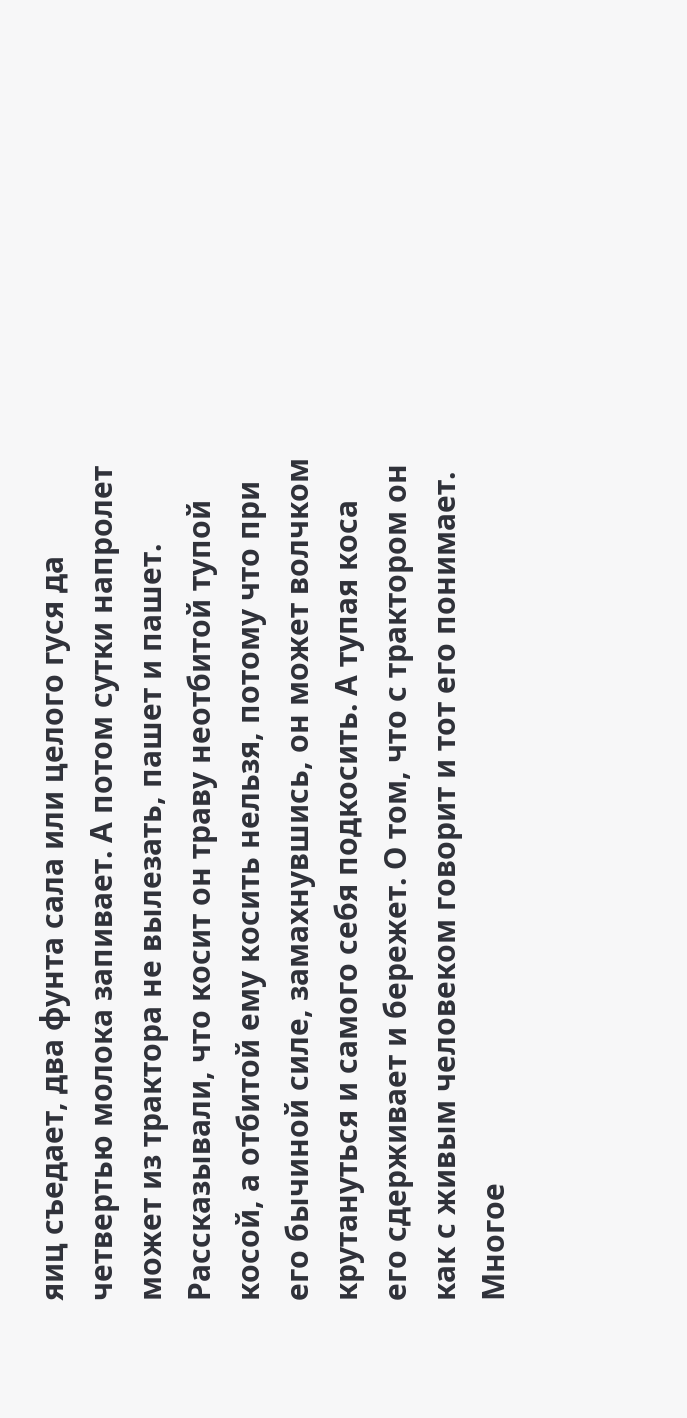яиц съедает, два фунта сала или целого гуся да четвертью молока запивает. А потом сутки напролет может из трактора не вылезать, пашет и пашет. Рассказывали, что косит он траву неотбитой тупой косой, а отбитой ему косить нельзя, потому что при его бычиной силе, замахнувшись, он может волчком крутануться и самого себя подкосить. А тупая коса его сдерживает и бережет. О том, что с трактором он как с живым человеком говорит и тот его понимает. Многое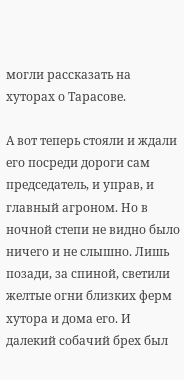могли рассказать на хуторах о Тарасове.

А вот теперь стояли и ждали его посреди дороги сам председатель, и управ, и главный агроном. Но в ночной степи не видно было ничего и не слышно. Лишь позади, за спиной, светили желтые огни близких ферм хутора и дома его. И далекий собачий брех был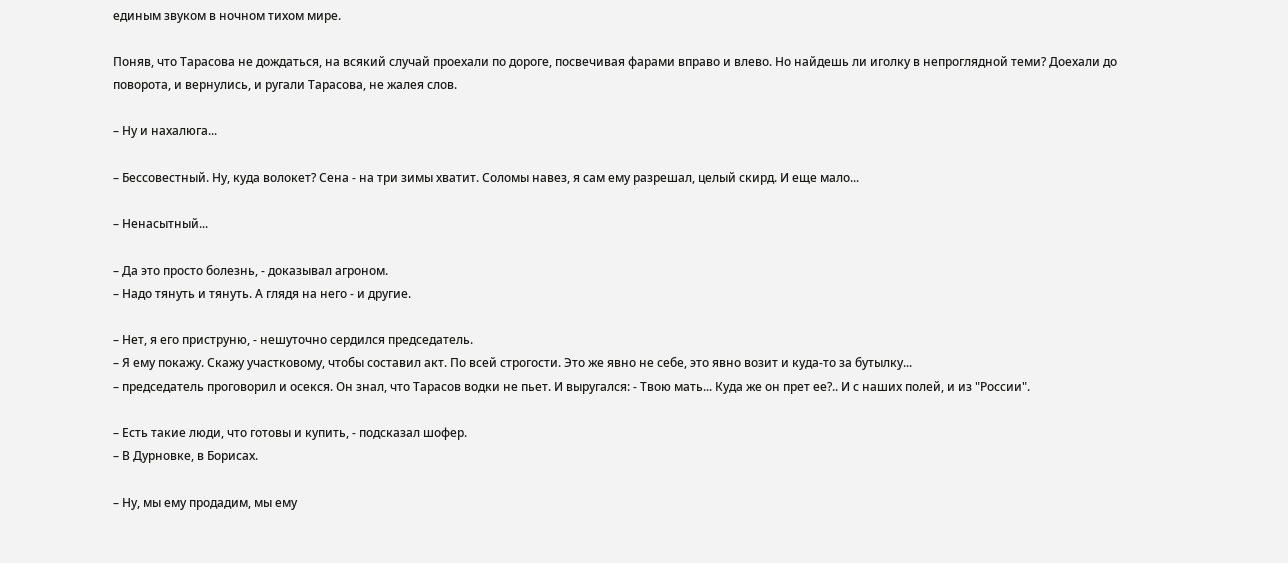единым звуком в ночном тихом мире.

Поняв, что Тарасова не дождаться, на всякий случай проехали по дороге, посвечивая фарами вправо и влево. Но найдешь ли иголку в непроглядной теми? Доехали до поворота, и вернулись, и ругали Тарасова, не жалея слов.

– Ну и нахалюга...

– Бессовестный. Ну, куда волокет? Сена - на три зимы хватит. Соломы навез, я сам ему разрешал, целый скирд. И еще мало...

– Ненасытный...

– Да это просто болезнь, - доказывал агроном.
– Надо тянуть и тянуть. А глядя на него - и другие.

– Нет, я его приструню, - нешуточно сердился председатель.
– Я ему покажу. Скажу участковому, чтобы составил акт. По всей строгости. Это же явно не себе, это явно возит и куда-то за бутылку...
– председатель проговорил и осекся. Он знал, что Тарасов водки не пьет. И выругался: - Твою мать... Куда же он прет ее?.. И с наших полей, и из "России".

– Есть такие люди, что готовы и купить, - подсказал шофер.
– В Дурновке, в Борисах.

– Ну, мы ему продадим, мы ему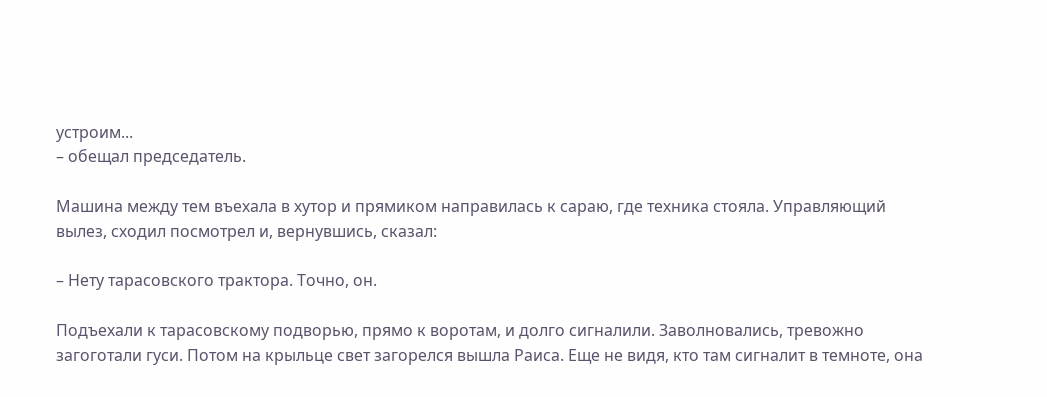устроим...
– обещал председатель.

Машина между тем въехала в хутор и прямиком направилась к сараю, где техника стояла. Управляющий вылез, сходил посмотрел и, вернувшись, сказал:

– Нету тарасовского трактора. Точно, он.

Подъехали к тарасовскому подворью, прямо к воротам, и долго сигналили. Заволновались, тревожно загоготали гуси. Потом на крыльце свет загорелся вышла Раиса. Еще не видя, кто там сигналит в темноте, она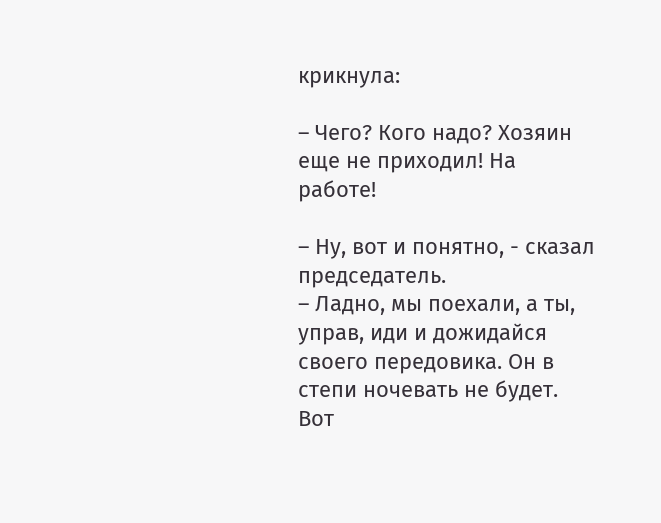крикнула:

– Чего? Кого надо? Хозяин еще не приходил! На работе!

– Ну, вот и понятно, - сказал председатель.
– Ладно, мы поехали, а ты, управ, иди и дожидайся своего передовика. Он в степи ночевать не будет. Вот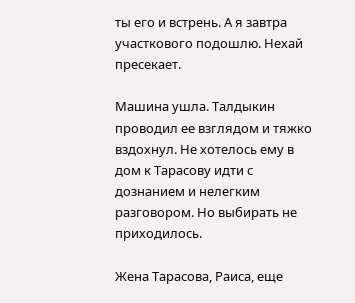ты его и встрень. А я завтра участкового подошлю. Нехай пресекает.

Машина ушла. Талдыкин проводил ее взглядом и тяжко вздохнул. Не хотелось ему в дом к Тарасову идти с дознанием и нелегким разговором. Но выбирать не приходилось.

Жена Тарасова, Раиса, еще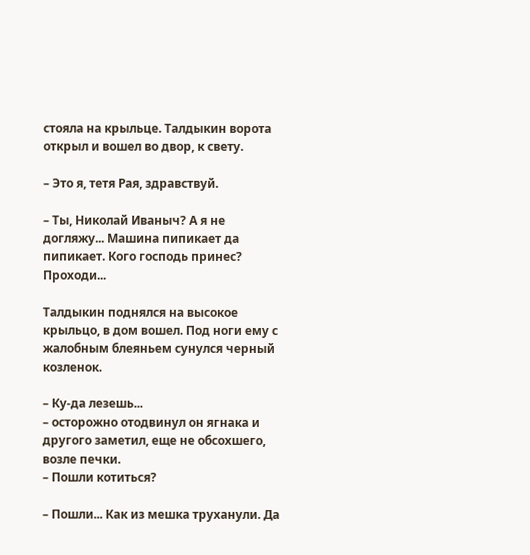стояла на крыльце. Талдыкин ворота открыл и вошел во двор, к свету.

– Это я, тетя Рая, здравствуй.

– Ты, Николай Иваныч? А я не догляжу... Машина пипикает да пипикает. Кого господь принес? Проходи...

Талдыкин поднялся на высокое крыльцо, в дом вошел. Под ноги ему с жалобным блеяньем сунулся черный козленок.

– Ку-да лезешь...
– осторожно отодвинул он ягнака и другого заметил, еще не обсохшего, возле печки.
– Пошли котиться?

– Пошли... Как из мешка труханули. Да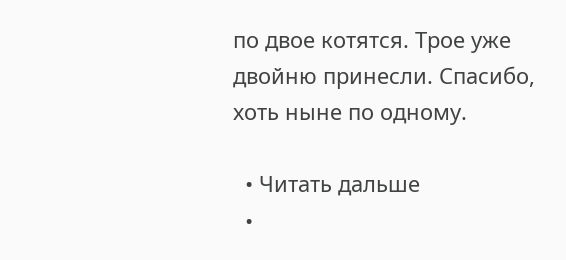по двое котятся. Трое уже двойню принесли. Спасибо, хоть ныне по одному.

  • Читать дальше
  •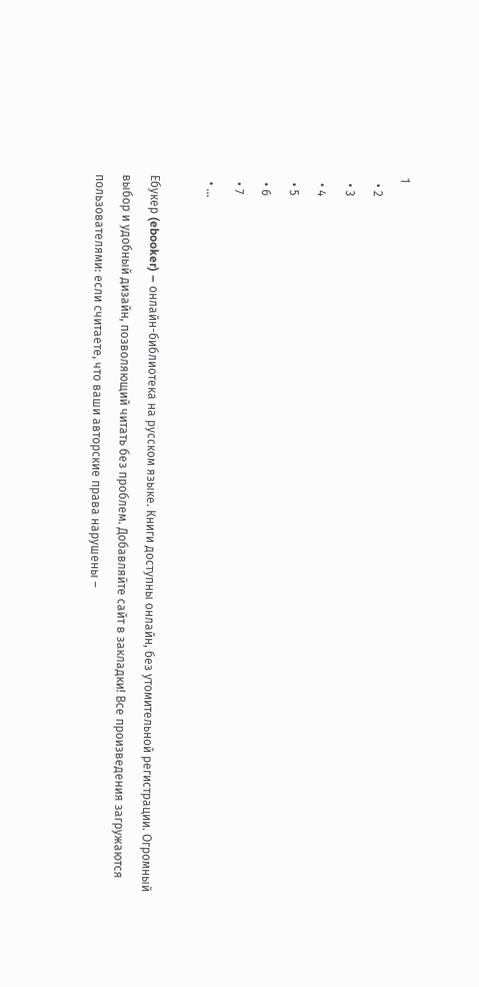1
  • 2
  • 3
  • 4
  • 5
  • 6
  • 7
  • ...

Ебукер (ebooker) – онлайн-библиотека на русском языке. Книги доступны онлайн, без утомительной регистрации. Огромный выбор и удобный дизайн, позволяющий читать без проблем. Добавляйте сайт в закладки! Все произведения загружаются пользователями: если считаете, что ваши авторские права нарушены –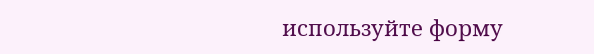используйте форму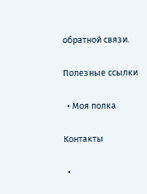обратной связи.

Полезные ссылки

  • Моя полка

Контакты

  •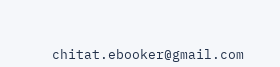chitat.ebooker@gmail.com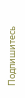Подпишитесь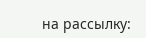на рассылку: